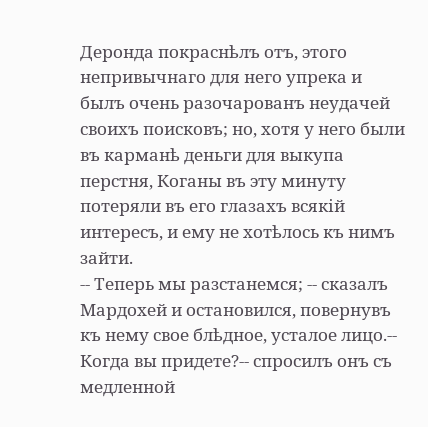Деронда покраснѣлъ отъ, этого непривычнаго для него упрека и былъ очень разочарованъ неудачей своихъ поисковъ; но, хотя у него были въ карманѣ деньги для выкупа перстня, Коганы въ эту минуту потеряли въ его глазахъ всякій интересъ, и ему не хотѣлось къ нимъ зайти.
-- Теперь мы разстанемся; -- сказалъ Мардохей и остановился, повернувъ къ нему свое блѣдное, усталое лицо.-- Когда вы придете?-- спросилъ онъ съ медленной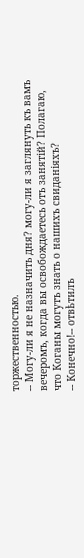торжественностью.
-- Могу-ли я не назначить дня? могу-ли я заглянуть къ вамъ вечеромъ, когда вы освобождаетесь отъ занятій? Полагаю, что Коганы могутъ знать о нашихъ свиданіяхъ?
-- Конечно!-- отвѣтилъ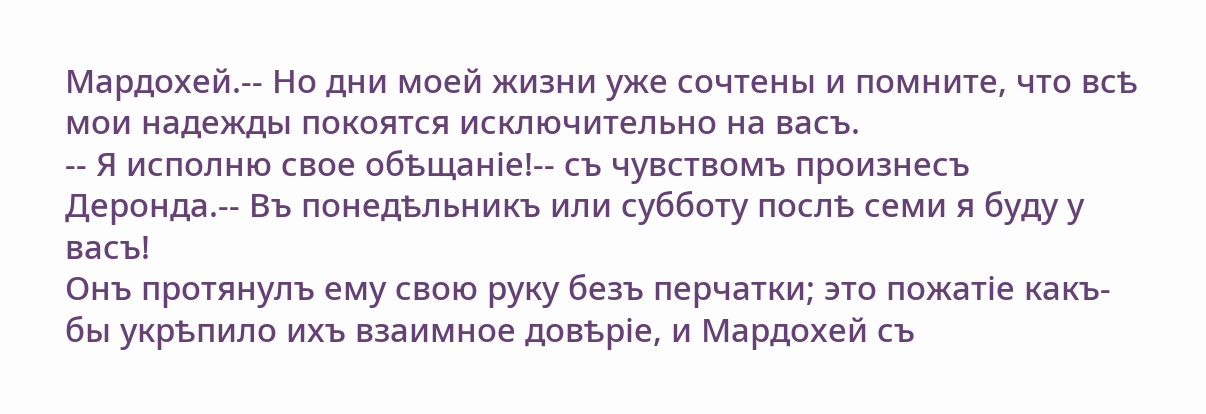Мардохей.-- Но дни моей жизни уже сочтены и помните, что всѣ мои надежды покоятся исключительно на васъ.
-- Я исполню свое обѣщаніе!-- съ чувствомъ произнесъ Деронда.-- Въ понедѣльникъ или субботу послѣ семи я буду у васъ!
Онъ протянулъ ему свою руку безъ перчатки; это пожатіе какъ-бы укрѣпило ихъ взаимное довѣріе, и Мардохей съ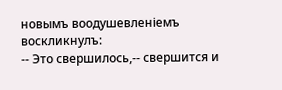новымъ воодушевленіемъ воскликнулъ:
-- Это свершилось,-- свершится и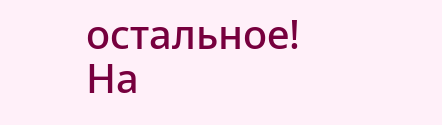остальное!
На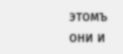этомъ они и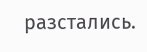разстались.